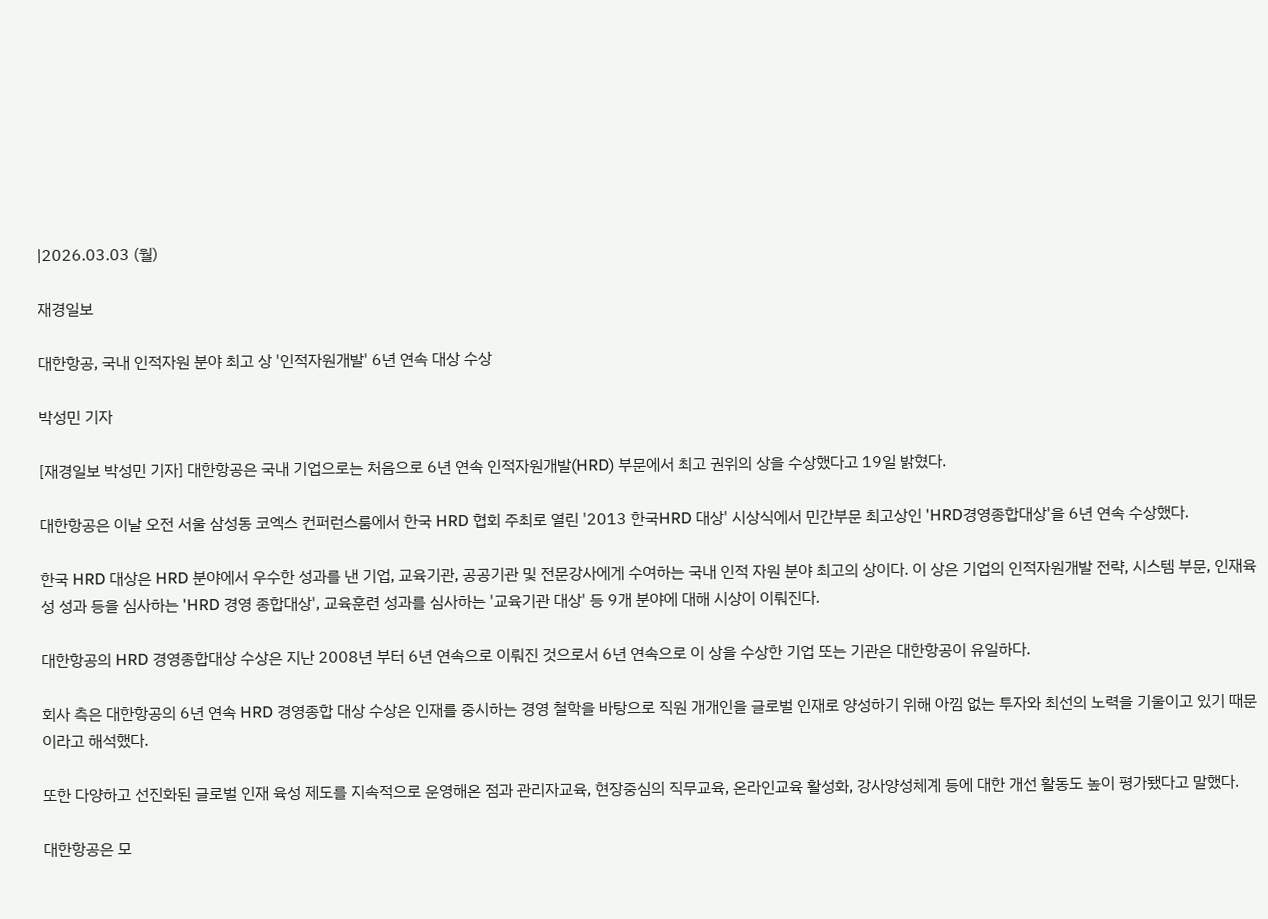|2026.03.03 (월)

재경일보

대한항공, 국내 인적자원 분야 최고 상 '인적자원개발' 6년 연속 대상 수상

박성민 기자

[재경일보 박성민 기자] 대한항공은 국내 기업으로는 처음으로 6년 연속 인적자원개발(HRD) 부문에서 최고 권위의 상을 수상했다고 19일 밝혔다.

대한항공은 이날 오전 서울 삼성동 코엑스 컨퍼런스룸에서 한국 HRD 협회 주최로 열린 '2013 한국HRD 대상' 시상식에서 민간부문 최고상인 'HRD경영종합대상'을 6년 연속 수상했다.

한국 HRD 대상은 HRD 분야에서 우수한 성과를 낸 기업, 교육기관, 공공기관 및 전문강사에게 수여하는 국내 인적 자원 분야 최고의 상이다. 이 상은 기업의 인적자원개발 전략, 시스템 부문, 인재육성 성과 등을 심사하는 'HRD 경영 종합대상', 교육훈련 성과를 심사하는 '교육기관 대상' 등 9개 분야에 대해 시상이 이뤄진다.

대한항공의 HRD 경영종합대상 수상은 지난 2008년 부터 6년 연속으로 이뤄진 것으로서 6년 연속으로 이 상을 수상한 기업 또는 기관은 대한항공이 유일하다.

회사 측은 대한항공의 6년 연속 HRD 경영종합 대상 수상은 인재를 중시하는 경영 철학을 바탕으로 직원 개개인을 글로벌 인재로 양성하기 위해 아낌 없는 투자와 최선의 노력을 기울이고 있기 때문이라고 해석했다.

또한 다양하고 선진화된 글로벌 인재 육성 제도를 지속적으로 운영해온 점과 관리자교육, 현장중심의 직무교육, 온라인교육 활성화, 강사양성체계 등에 대한 개선 활동도 높이 평가됐다고 말했다.

대한항공은 모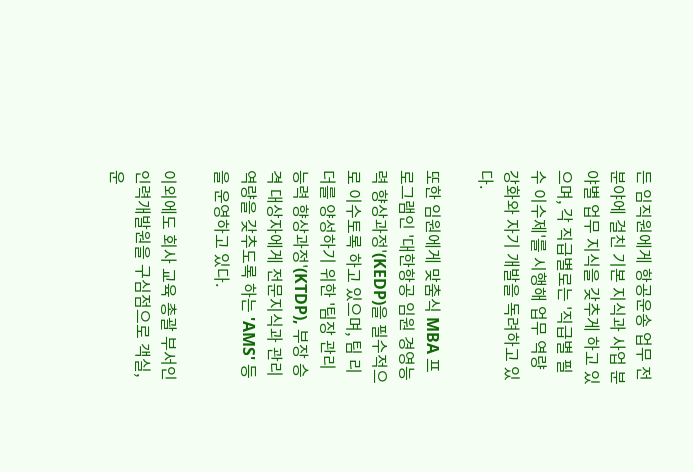든 임직원에게 항공운송 업무 전 분야에 걸친 기본 지식과 사업 분야별 업무 지식을 갖추게 하고 있으며, 각 직급별로는 '직급별 필수 이수제'를 시행해 업무 역량 강화와 자기 개발을 독려하고 있다.

또한 임원에게 맞춤식 MBA 프로그램인 '대한항공 임원 경영능력 향상과정'(KEDP)을 필수적으로 이수토록 하고 있으며, 팀 리더를 양성하기 위한 '팀장 관리 능력 향상과정'(KTDP), 부장 승격 대상자에게 전문지식과 관리 역량을 갖추도록 하는 'AMS' 등을 운영하고 있다.

이외에도 회사 교육 총괄 부서인 인력개발원을 구심점으로 객실, 운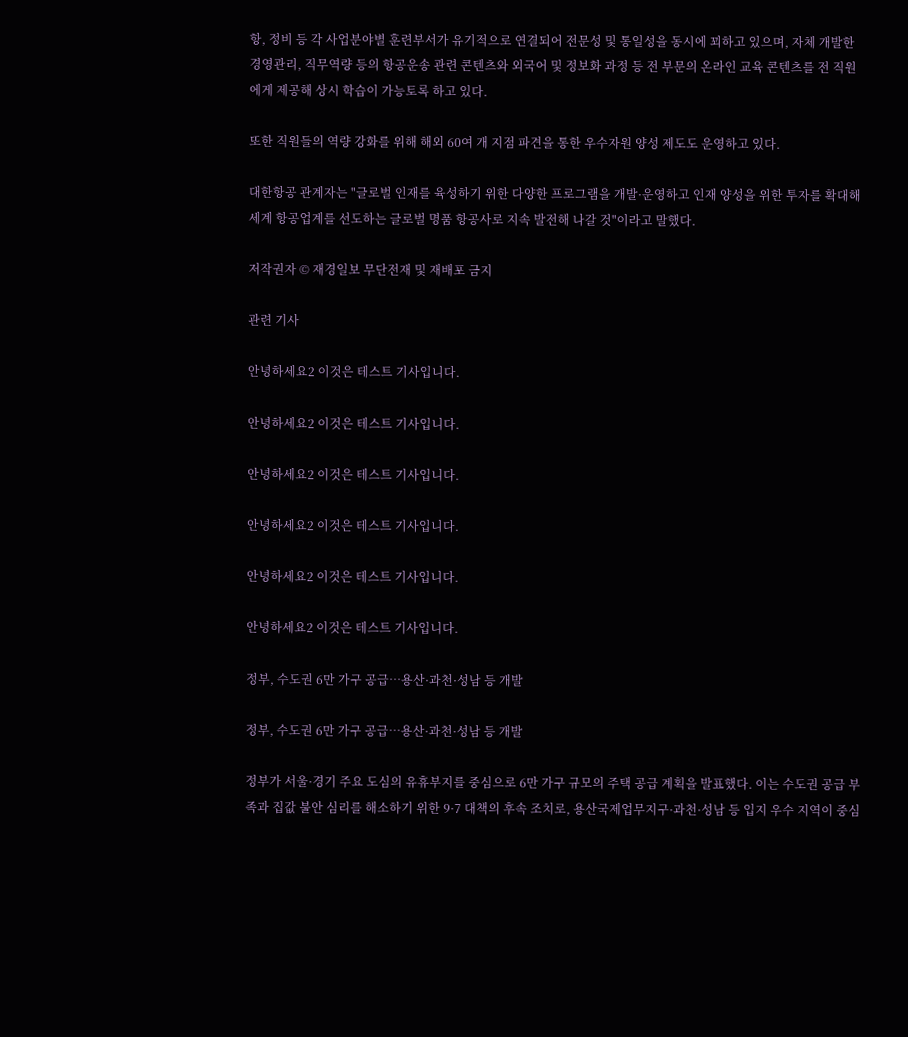항, 정비 등 각 사업분야별 훈련부서가 유기적으로 연결되어 전문성 및 통일성을 동시에 꾀하고 있으며, 자체 개발한 경영관리, 직무역량 등의 항공운송 관련 콘텐츠와 외국어 및 정보화 과정 등 전 부문의 온라인 교육 콘텐츠를 전 직원에게 제공해 상시 학습이 가능토록 하고 있다.

또한 직원들의 역량 강화를 위해 해외 60여 개 지점 파견을 통한 우수자원 양성 제도도 운영하고 있다.

대한항공 관계자는 "글로벌 인재를 육성하기 위한 다양한 프로그램을 개발·운영하고 인재 양성을 위한 투자를 확대해 세계 항공업계를 선도하는 글로벌 명품 항공사로 지속 발전해 나갈 것"이라고 말했다.

저작권자 © 재경일보 무단전재 및 재배포 금지

관련 기사

안녕하세요2 이것은 테스트 기사입니다.

안녕하세요2 이것은 테스트 기사입니다.

안녕하세요2 이것은 테스트 기사입니다.

안녕하세요2 이것은 테스트 기사입니다.

안녕하세요2 이것은 테스트 기사입니다.

안녕하세요2 이것은 테스트 기사입니다.

정부, 수도권 6만 가구 공급…용산·과천·성남 등 개발

정부, 수도권 6만 가구 공급…용산·과천·성남 등 개발

정부가 서울·경기 주요 도심의 유휴부지를 중심으로 6만 가구 규모의 주택 공급 계획을 발표했다. 이는 수도권 공급 부족과 집값 불안 심리를 해소하기 위한 9·7 대책의 후속 조치로, 용산국제업무지구·과천·성남 등 입지 우수 지역이 중심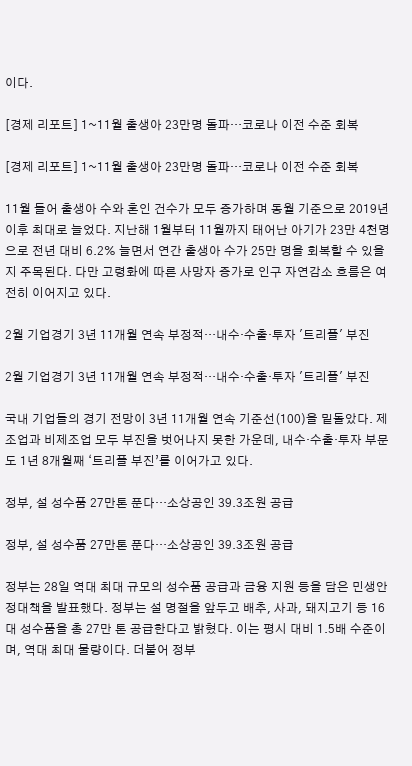이다.

[경제 리포트] 1~11월 출생아 23만명 돌파…코로나 이전 수준 회복

[경제 리포트] 1~11월 출생아 23만명 돌파…코로나 이전 수준 회복

11월 들어 출생아 수와 혼인 건수가 모두 증가하며 동월 기준으로 2019년 이후 최대로 늘었다. 지난해 1월부터 11월까지 태어난 아기가 23만 4천명으로 전년 대비 6.2% 늘면서 연간 출생아 수가 25만 명을 회복할 수 있을지 주목된다. 다만 고령화에 따른 사망자 증가로 인구 자연감소 흐름은 여전히 이어지고 있다.

2월 기업경기 3년 11개월 연속 부정적…내수·수출·투자 '트리플' 부진

2월 기업경기 3년 11개월 연속 부정적…내수·수출·투자 '트리플' 부진

국내 기업들의 경기 전망이 3년 11개월 연속 기준선(100)을 밑돌았다. 제조업과 비제조업 모두 부진을 벗어나지 못한 가운데, 내수·수출·투자 부문도 1년 8개월째 ‘트리플 부진’를 이어가고 있다.

정부, 설 성수품 27만톤 푼다…소상공인 39.3조원 공급

정부, 설 성수품 27만톤 푼다…소상공인 39.3조원 공급

정부는 28일 역대 최대 규모의 성수품 공급과 금융 지원 등을 담은 민생안정대책을 발표했다. 정부는 설 명절을 앞두고 배추, 사과, 돼지고기 등 16대 성수품을 총 27만 톤 공급한다고 밝혔다. 이는 평시 대비 1.5배 수준이며, 역대 최대 물량이다. 더불어 정부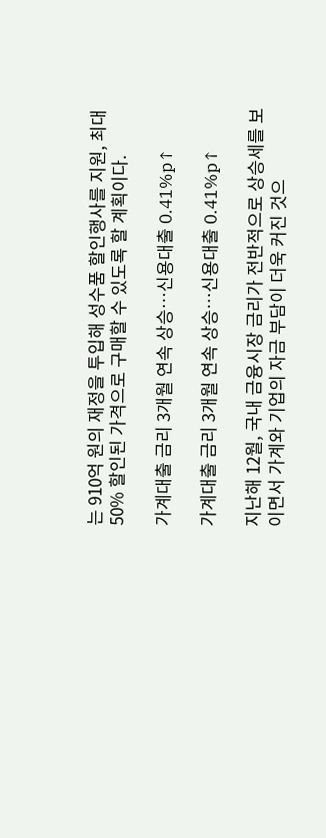는 910억 원의 재정을 투입해 성수품 할인행사를 지원, 최대 50% 할인된 가격으로 구매할 수 있도록 할 계획이다.

가계대출 금리 3개월 연속 상승…신용대출 0.41%p↑

가계대출 금리 3개월 연속 상승…신용대출 0.41%p↑

지난해 12월, 국내 금융시장 금리가 전반적으로 상승세를 보이면서 가계와 기업의 자금 부담이 더욱 커진 것으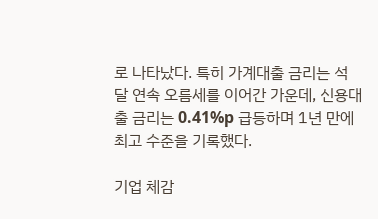로 나타났다. 특히 가계대출 금리는 석 달 연속 오름세를 이어간 가운데, 신용대출 금리는 0.41%p 급등하며 1년 만에 최고 수준을 기록했다.

기업 체감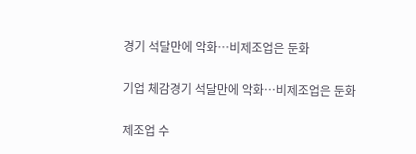경기 석달만에 악화…비제조업은 둔화

기업 체감경기 석달만에 악화…비제조업은 둔화

제조업 수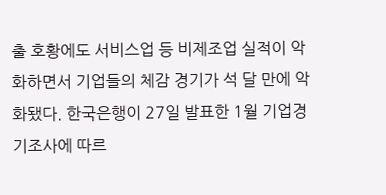출 호황에도 서비스업 등 비제조업 실적이 악화하면서 기업들의 체감 경기가 석 달 만에 악화됐다. 한국은행이 27일 발표한 1월 기업경기조사에 따르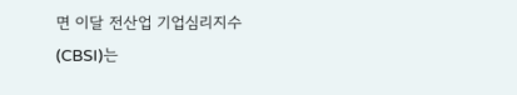면 이달 전산업 기업심리지수(CBSI)는